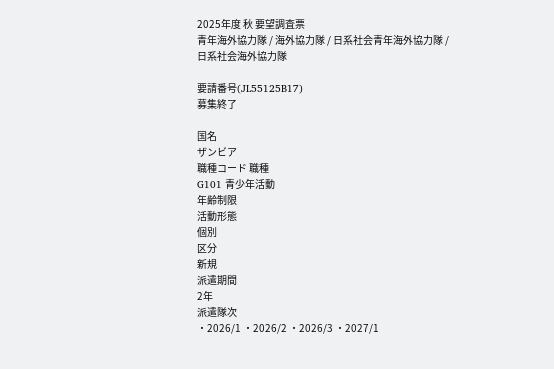2025年度 秋 要望調査票
青年海外協力隊 / 海外協力隊 / 日系社会青年海外協力隊 / 日系社会海外協力隊

要請番号(JL55125B17)
募集終了

国名
ザンビア
職種コード 職種
G101 青少年活動
年齢制限
活動形態
個別
区分
新規
派遣期間
2年
派遣隊次
・2026/1 ・2026/2 ・2026/3 ・2027/1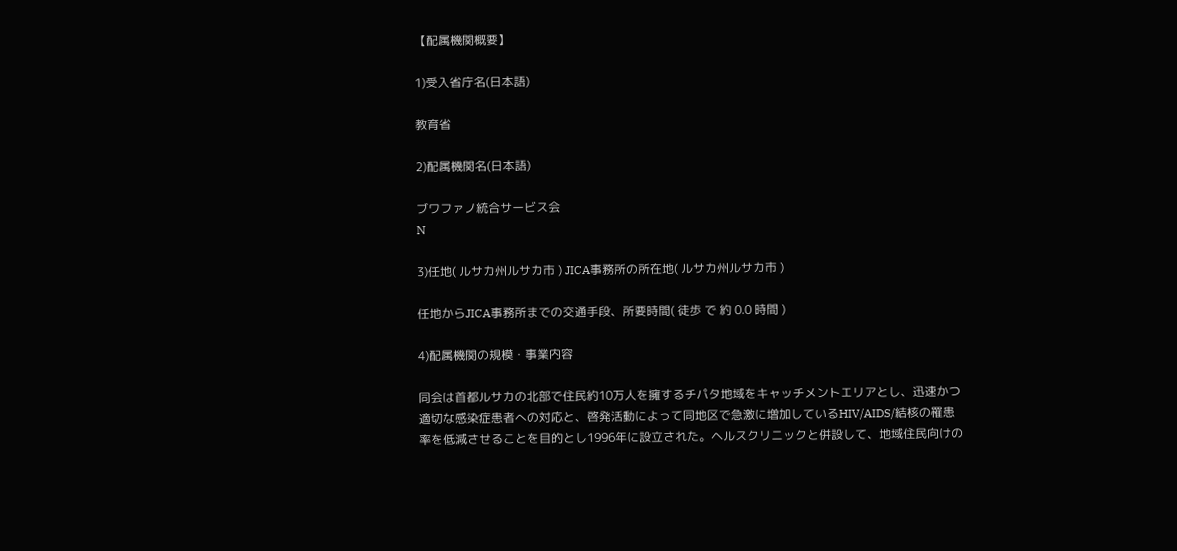【配属機関概要】

1)受入省庁名(日本語)

教育省

2)配属機関名(日本語)

ブワファノ統合サービス会
N

3)任地( ルサカ州ルサカ市 ) JICA事務所の所在地( ルサカ州ルサカ市 )

任地からJICA事務所までの交通手段、所要時間( 徒歩 で 約 0.0 時間 )

4)配属機関の規模・事業内容

同会は首都ルサカの北部で住民約10万人を擁するチパタ地域をキャッチメントエリアとし、迅速かつ適切な感染症患者への対応と、啓発活動によって同地区で急激に増加しているHIV/AIDS/結核の罹患率を低減させることを目的とし1996年に設立された。ヘルスクリニックと併設して、地域住民向けの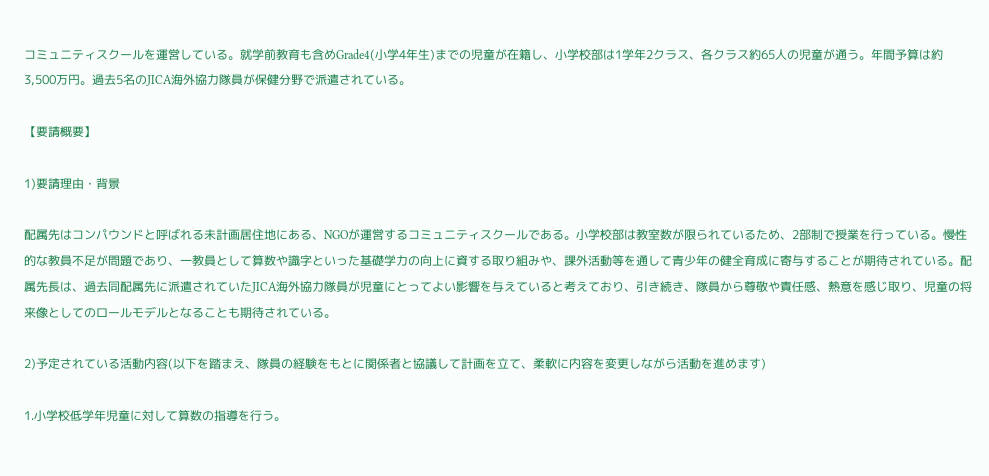コミュニティスクールを運営している。就学前教育も含めGrade4(小学4年生)までの児童が在籍し、小学校部は1学年2クラス、各クラス約65人の児童が通う。年間予算は約3,500万円。過去5名のJICA海外協力隊員が保健分野で派遣されている。

【要請概要】

1)要請理由・背景

配属先はコンパウンドと呼ばれる未計画居住地にある、NGOが運営するコミュニティスクールである。小学校部は教室数が限られているため、2部制で授業を行っている。慢性的な教員不足が問題であり、一教員として算数や識字といった基礎学力の向上に資する取り組みや、課外活動等を通して青少年の健全育成に寄与することが期待されている。配属先長は、過去同配属先に派遣されていたJICA海外協力隊員が児童にとってよい影響を与えていると考えており、引き続き、隊員から尊敬や責任感、熱意を感じ取り、児童の将来像としてのロールモデルとなることも期待されている。

2)予定されている活動内容(以下を踏まえ、隊員の経験をもとに関係者と協議して計画を立て、柔軟に内容を変更しながら活動を進めます)

1.小学校低学年児童に対して算数の指導を行う。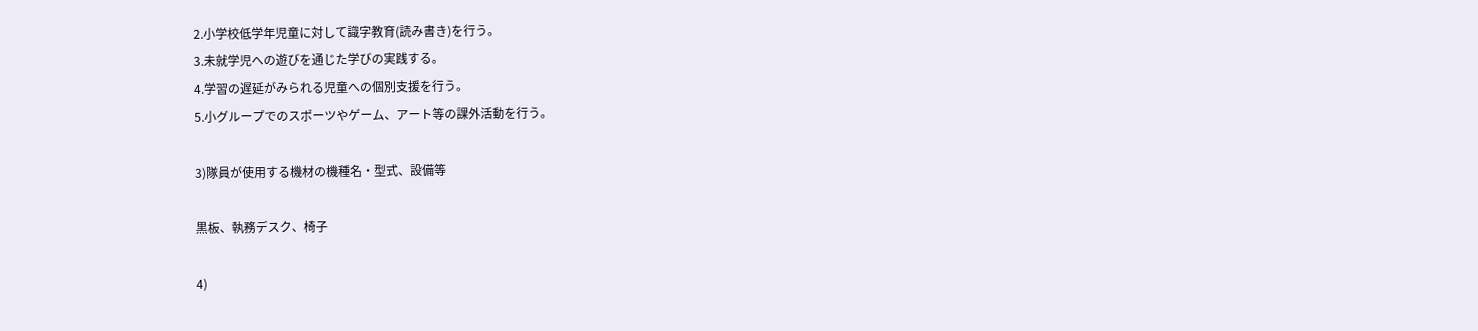2.小学校低学年児童に対して識字教育(読み書き)を行う。
3.未就学児への遊びを通じた学びの実践する。
4.学習の遅延がみられる児童への個別支援を行う。
5.小グループでのスポーツやゲーム、アート等の課外活動を行う。

3)隊員が使用する機材の機種名・型式、設備等

黒板、執務デスク、椅子

4)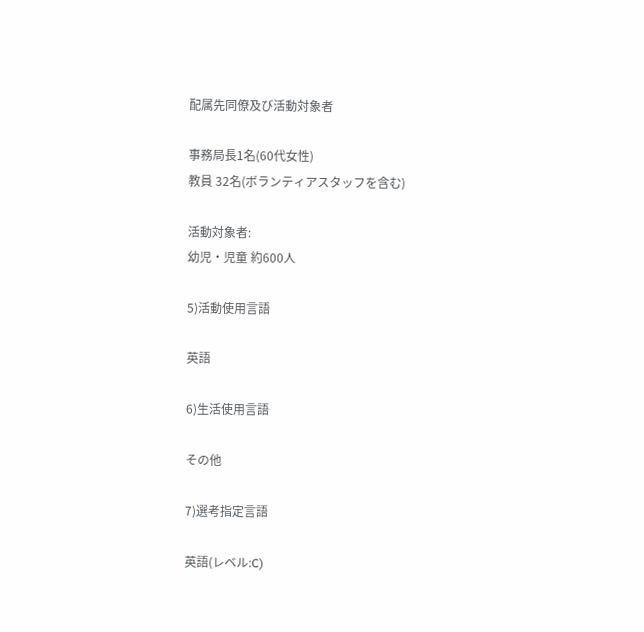配属先同僚及び活動対象者

事務局長1名(60代女性)
教員 32名(ボランティアスタッフを含む)

活動対象者:
幼児・児童 約600人

5)活動使用言語

英語

6)生活使用言語

その他

7)選考指定言語

英語(レベル:C)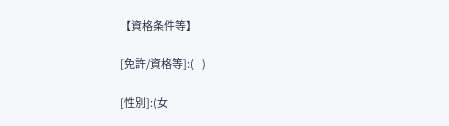【資格条件等】

[免許/資格等]:(    )

[性別]:(女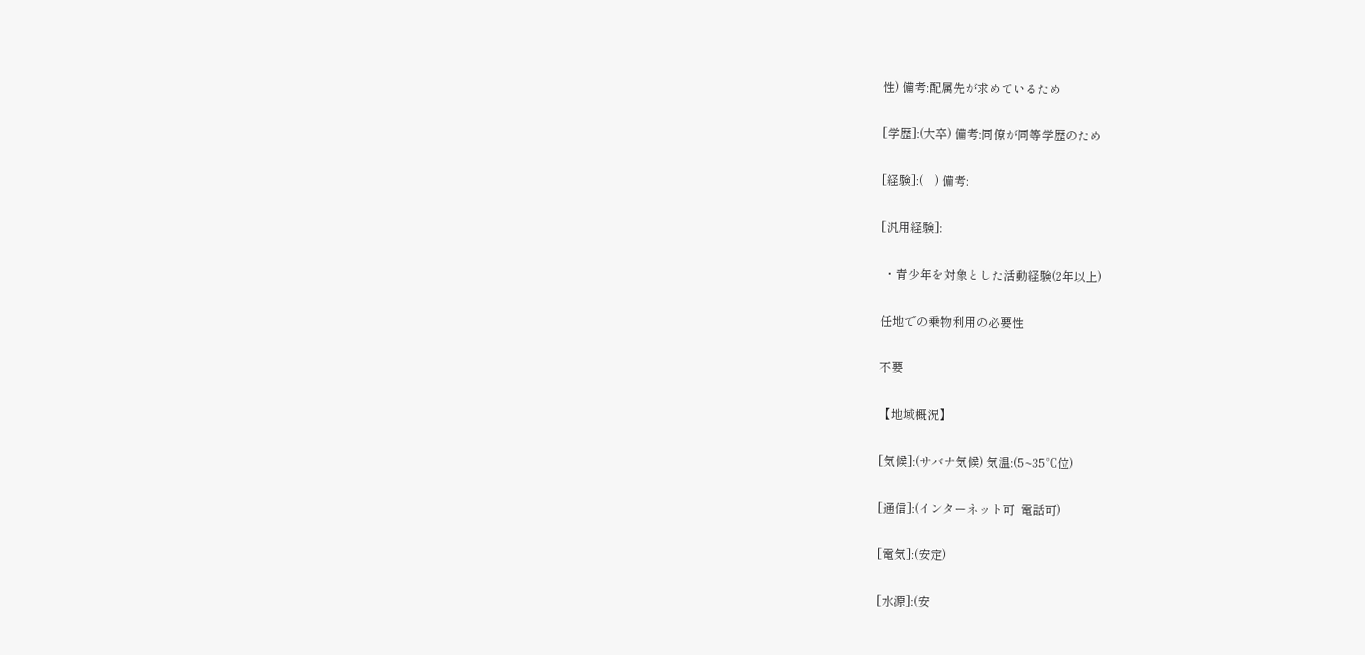性) 備考:配属先が求めているため

[学歴]:(大卒) 備考:同僚が同等学歴のため

[経験]:(    ) 備考:

[汎用経験]:

 ・青少年を対象とした活動経験(2年以上)

任地での乗物利用の必要性

不要

【地域概況】

[気候]:(サバナ気候) 気温:(5~35℃位)

[通信]:(インターネット可  電話可)

[電気]:(安定)

[水源]:(安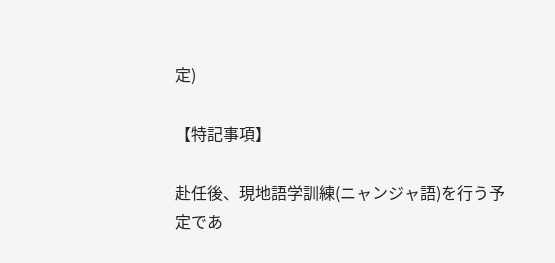定)

【特記事項】

赴任後、現地語学訓練(ニャンジャ語)を行う予定であ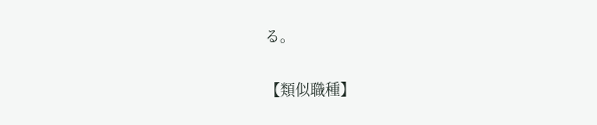る。

【類似職種】